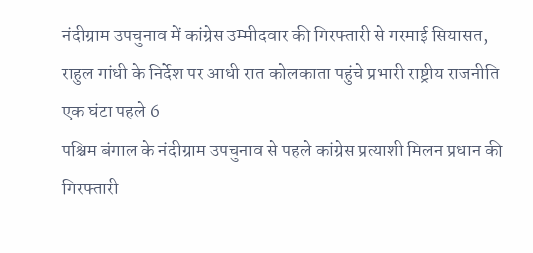नंदीग्राम उपचुनाव में कांग्रेस उम्मीदवार की गिरफ्तारी से गरमाई सियासत, राहुल गांधी के निर्देश पर आधी रात कोलकाता पहुंचे प्रभारी राष्ट्रीय राजनीति एक घंटा पहले 6
पश्चिम बंगाल के नंदीग्राम उपचुनाव से पहले कांग्रेस प्रत्याशी मिलन प्रधान की गिरफ्तारी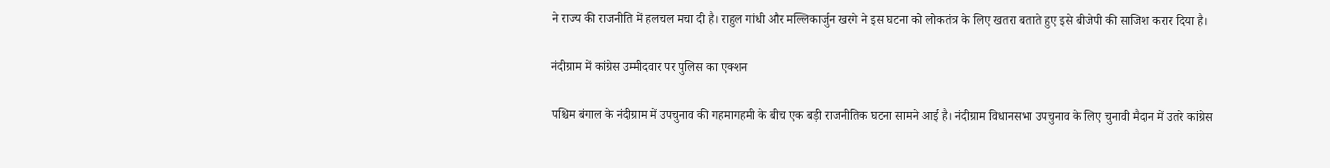ने राज्य की राजनीति में हलचल मचा दी है। राहुल गांधी और मल्लिकार्जुन खरगे ने इस घटना को लोकतंत्र के लिए खतरा बताते हुए इसे बीजेपी की साजिश करार दिया है।

नंदीग्राम में कांग्रेस उम्मीदवार पर पुलिस का एक्शन

पश्चिम बंगाल के नंदीग्राम में उपचुनाव की गहमागहमी के बीच एक बड़ी राजनीतिक घटना सामने आई है। नंदीग्राम विधानसभा उपचुनाव के लिए चुनावी मैदान में उतरे कांग्रेस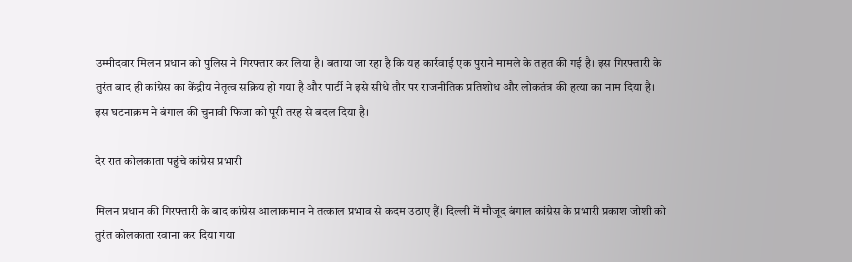उम्मीदवार मिलन प्रधान को पुलिस ने गिरफ्तार कर लिया है। बताया जा रहा है कि यह कार्रवाई एक पुराने मामले के तहत की गई है। इस गिरफ्तारी के तुरंत बाद ही कांग्रेस का केंद्रीय नेतृत्व सक्रिय हो गया है और पार्टी ने इसे सीधे तौर पर राजनीतिक प्रतिशोध और लोकतंत्र की हत्या का नाम दिया है। इस घटनाक्रम ने बंगाल की चुनावी फिजा को पूरी तरह से बदल दिया है।

देर रात कोलकाता पहुंचे कांग्रेस प्रभारी

मिलन प्रधान की गिरफ्तारी के बाद कांग्रेस आलाकमान ने तत्काल प्रभाव से कदम उठाए हैं। दिल्ली में मौजूद बंगाल कांग्रेस के प्रभारी प्रकाश जोशी को तुरंत कोलकाता रवाना कर दिया गया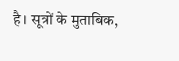है। सूत्रों के मुताबिक,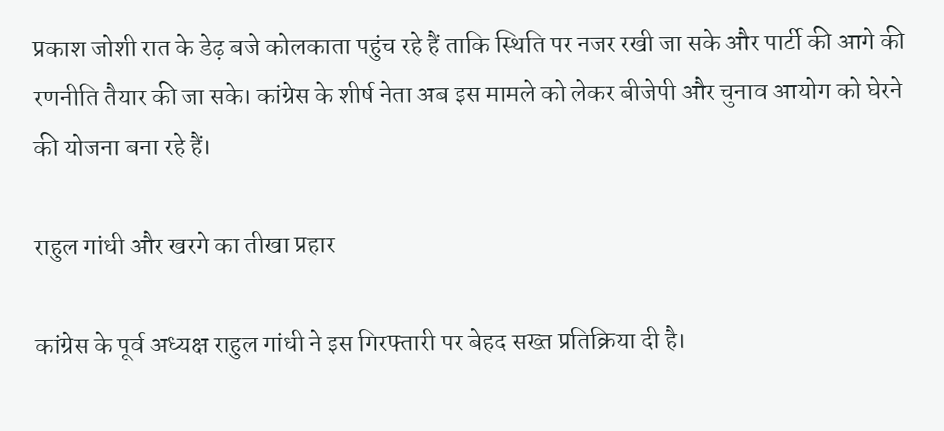प्रकाश जोशी रात के डेढ़ बजे कोलकाता पहुंच रहे हैं ताकि स्थिति पर नजर रखी जा सके और पार्टी की आगे की रणनीति तैयार की जा सके। कांग्रेस के शीर्ष नेता अब इस मामले को लेकर बीजेपी और चुनाव आयोग को घेरने की योजना बना रहे हैं।

राहुल गांधी और खरगे का तीखा प्रहार

कांग्रेस के पूर्व अध्यक्ष राहुल गांधी ने इस गिरफ्तारी पर बेहद सख्त प्रतिक्रिया दी है।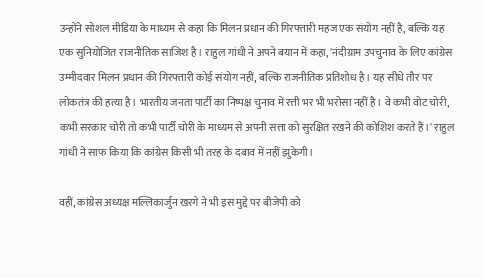उन्होंने सोशल मीडिया के माध्यम से कहा कि मिलन प्रधान की गिरफ्तारी महज एक संयोग नहीं है, बल्कि यह एक सुनियोजित राजनीतिक साजिश है। राहुल गांधी ने अपने बयान में कहा, 'नंदीग्राम उपचुनाव के लिए कांग्रेस उम्मीदवार मिलन प्रधान की गिरफ्तारी कोई संयोग नहीं, बल्कि राजनीतिक प्रतिशोध है। यह सीधे तौर पर लोकतंत्र की हत्या है। भारतीय जनता पार्टी का निष्पक्ष चुनाव में रत्ती भर भी भरोसा नहीं है। वे कभी वोट चोरी, कभी सरकार चोरी तो कभी पार्टी चोरी के माध्यम से अपनी सत्ता को सुरक्षित रखने की कोशिश करते हैं।' राहुल गांधी ने साफ किया कि कांग्रेस किसी भी तरह के दबाव में नहीं झुकेगी।

वहीं, कांग्रेस अध्यक्ष मल्लिकार्जुन खरगे ने भी इस मुद्दे पर बीजेपी को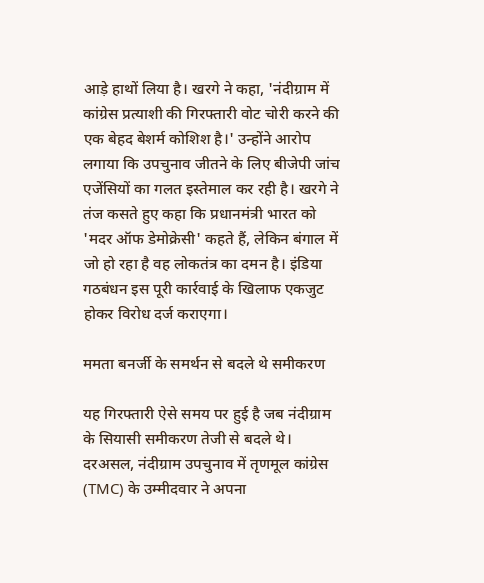आड़े हाथों लिया है। खरगे ने कहा, 'नंदीग्राम में कांग्रेस प्रत्याशी की गिरफ्तारी वोट चोरी करने की एक बेहद बेशर्म कोशिश है।' उन्होंने आरोप लगाया कि उपचुनाव जीतने के लिए बीजेपी जांच एजेंसियों का गलत इस्तेमाल कर रही है। खरगे ने तंज कसते हुए कहा कि प्रधानमंत्री भारत को 'मदर ऑफ डेमोक्रेसी' कहते हैं, लेकिन बंगाल में जो हो रहा है वह लोकतंत्र का दमन है। इंडिया गठबंधन इस पूरी कार्रवाई के खिलाफ एकजुट होकर विरोध दर्ज कराएगा।

ममता बनर्जी के समर्थन से बदले थे समीकरण

यह गिरफ्तारी ऐसे समय पर हुई है जब नंदीग्राम के सियासी समीकरण तेजी से बदले थे। दरअसल, नंदीग्राम उपचुनाव में तृणमूल कांग्रेस (TMC) के उम्मीदवार ने अपना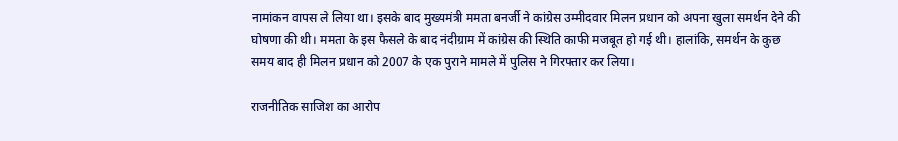नामांकन वापस ले लिया था। इसके बाद मुख्यमंत्री ममता बनर्जी ने कांग्रेस उम्मीदवार मिलन प्रधान को अपना खुला समर्थन देने की घोषणा की थी। ममता के इस फैसले के बाद नंदीग्राम में कांग्रेस की स्थिति काफी मजबूत हो गई थी। हालांकि, समर्थन के कुछ समय बाद ही मिलन प्रधान को 2007 के एक पुराने मामले में पुलिस ने गिरफ्तार कर लिया।

राजनीतिक साजिश का आरोप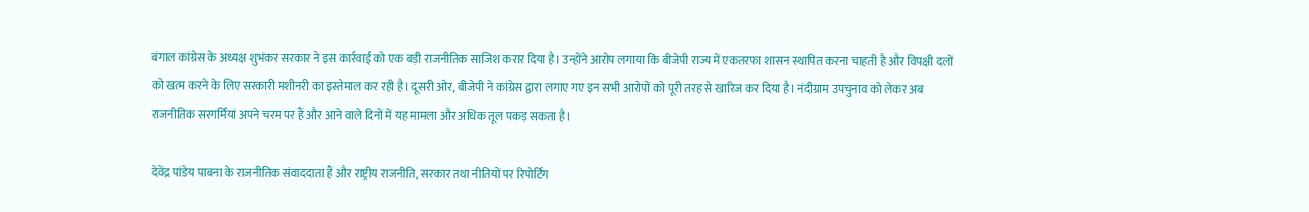बंगाल कांग्रेस के अध्यक्ष शुभंकर सरकार ने इस कार्रवाई को एक बड़ी राजनीतिक साजिश करार दिया है। उन्होंने आरोप लगाया कि बीजेपी राज्य में एकतरफा शासन स्थापित करना चाहती है और विपक्षी दलों को खत्म करने के लिए सरकारी मशीनरी का इस्तेमाल कर रही है। दूसरी ओर, बीजेपी ने कांग्रेस द्वारा लगाए गए इन सभी आरोपों को पूरी तरह से खारिज कर दिया है। नंदीग्राम उपचुनाव को लेकर अब राजनीतिक सरगर्मियां अपने चरम पर हैं और आने वाले दिनों में यह मामला और अधिक तूल पकड़ सकता है।

देवेंद्र पांडेय पाबना के राजनीतिक संवाददाता हैं और राष्ट्रीय राजनीति, सरकार तथा नीतियों पर रिपोर्टिंग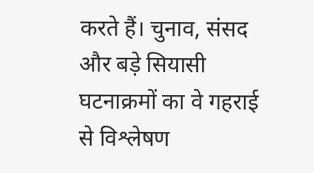करते हैं। चुनाव, संसद और बड़े सियासी घटनाक्रमों का वे गहराई से विश्लेषण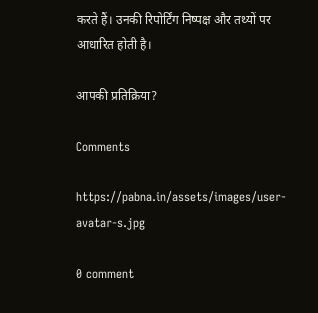करते हैं। उनकी रिपोर्टिंग निष्पक्ष और तथ्यों पर आधारित होती है।

आपकी प्रतिक्रिया?

Comments

https://pabna.in/assets/images/user-avatar-s.jpg

0 comment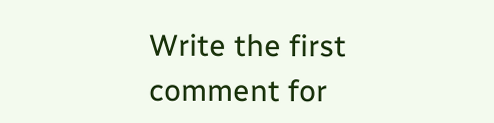Write the first comment for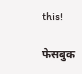this!

फेसबुक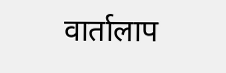वार्तालाप